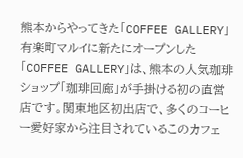熊本からやってきた「COFFEE GALLERY」
有楽町マルイに新たにオープンした「COFFEE GALLERY」は、熊本の人気珈琲ショップ「珈琲回廊」が手掛ける初の直営店です。関東地区初出店で、多くのコーヒー愛好家から注目されているこのカフェ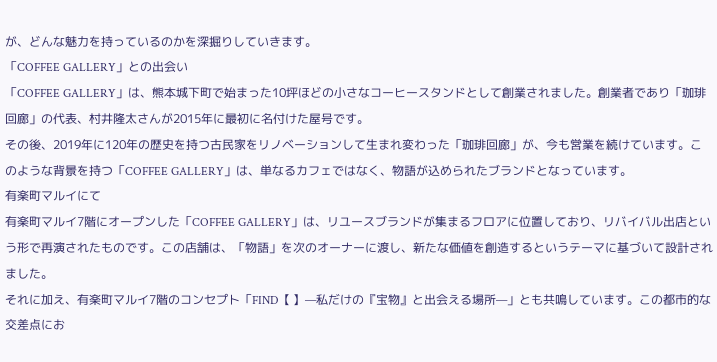が、どんな魅力を持っているのかを深掘りしていきます。
「COFFEE GALLERY」との出会い
「COFFEE GALLERY」は、熊本城下町で始まった10坪ほどの小さなコーヒースタンドとして創業されました。創業者であり「珈琲回廊」の代表、村井隆太さんが2015年に最初に名付けた屋号です。
その後、2019年に120年の歴史を持つ古民家をリノベーションして生まれ変わった「珈琲回廊」が、今も営業を続けています。このような背景を持つ「COFFEE GALLERY」は、単なるカフェではなく、物語が込められたブランドとなっています。
有楽町マルイにて
有楽町マルイ7階にオープンした「COFFEE GALLERY」は、リユースブランドが集まるフロアに位置しており、リバイバル出店という形で再演されたものです。この店舗は、「物語」を次のオーナーに渡し、新たな価値を創造するというテーマに基づいて設計されました。
それに加え、有楽町マルイ7階のコンセプト「FIND【 】—私だけの『宝物』と出会える場所—」とも共鳴しています。この都市的な交差点にお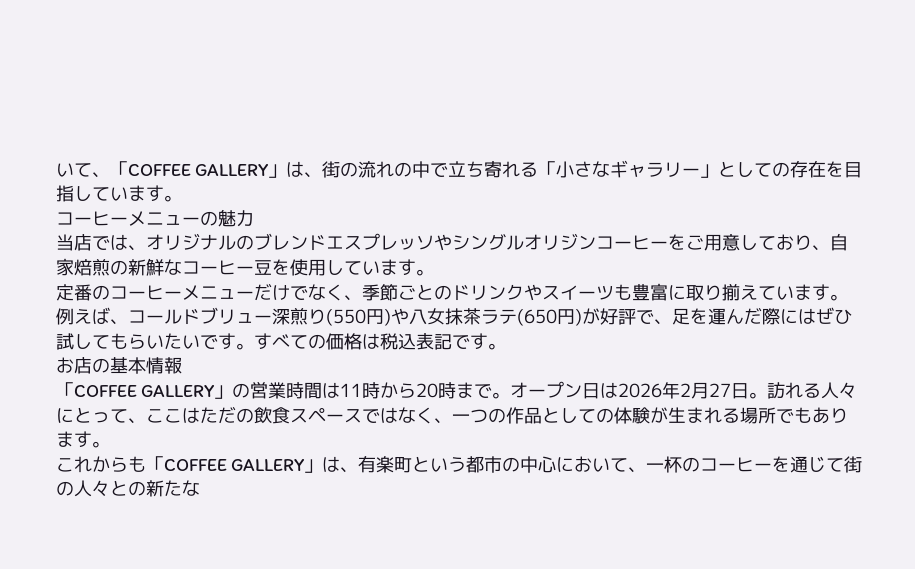いて、「COFFEE GALLERY」は、街の流れの中で立ち寄れる「小さなギャラリー」としての存在を目指しています。
コーヒーメニューの魅力
当店では、オリジナルのブレンドエスプレッソやシングルオリジンコーヒーをご用意しており、自家焙煎の新鮮なコーヒー豆を使用しています。
定番のコーヒーメニューだけでなく、季節ごとのドリンクやスイーツも豊富に取り揃えています。
例えば、コールドブリュー深煎り(550円)や八女抹茶ラテ(650円)が好評で、足を運んだ際にはぜひ試してもらいたいです。すべての価格は税込表記です。
お店の基本情報
「COFFEE GALLERY」の営業時間は11時から20時まで。オープン日は2026年2月27日。訪れる人々にとって、ここはただの飲食スペースではなく、一つの作品としての体験が生まれる場所でもあります。
これからも「COFFEE GALLERY」は、有楽町という都市の中心において、一杯のコーヒーを通じて街の人々との新たな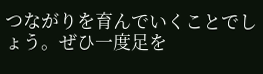つながりを育んでいくことでしょう。ぜひ一度足を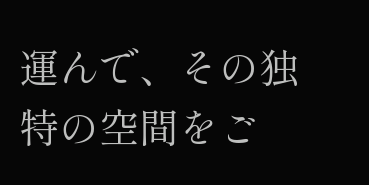運んで、その独特の空間をご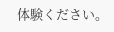体験ください。